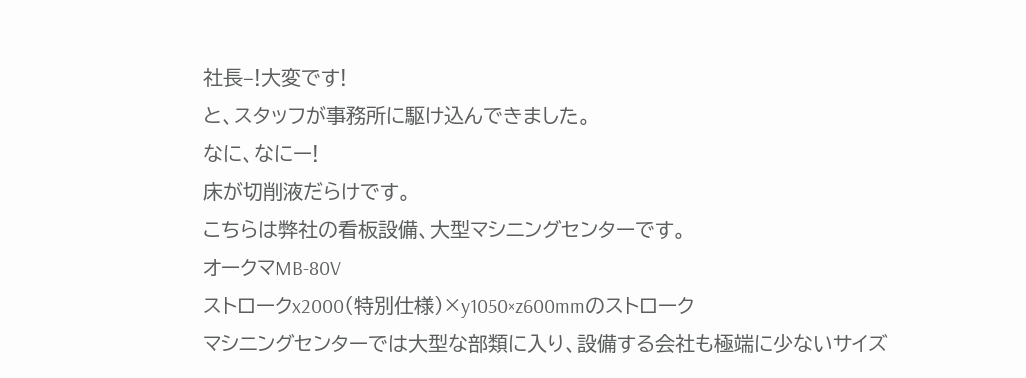社長–!大変です!
と、スタッフが事務所に駆け込んできました。
なに、なにー!
床が切削液だらけです。
こちらは弊社の看板設備、大型マシニングセンターです。
オークマMB-80V
ストロークx2000(特別仕様)×y1050×z600mmのストローク
マシニングセンターでは大型な部類に入り、設備する会社も極端に少ないサイズ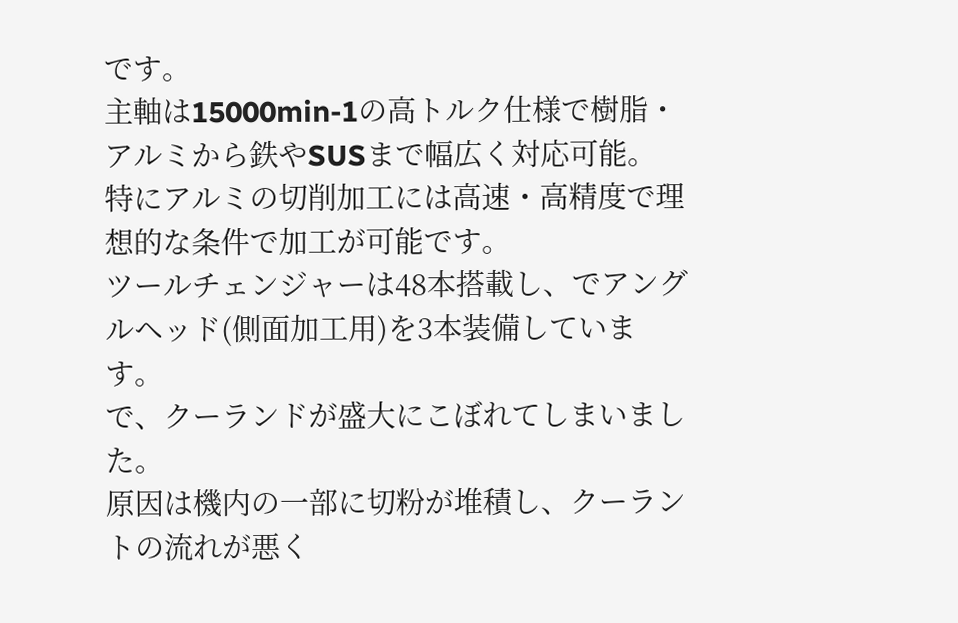です。
主軸は15000min-1の高トルク仕様で樹脂・アルミから鉄やSUSまで幅広く対応可能。
特にアルミの切削加工には高速・高精度で理想的な条件で加工が可能です。
ツールチェンジャーは48本搭載し、でアングルヘッド(側面加工用)を3本装備しています。
で、クーランドが盛大にこぼれてしまいました。
原因は機内の一部に切粉が堆積し、クーラントの流れが悪く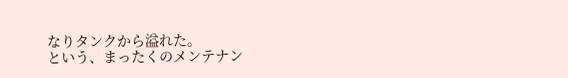なりタンクから溢れた。
という、まったくのメンテナン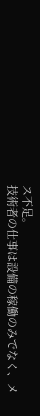ス不足。
技術者の仕事は設備の稼働のみでなく、メ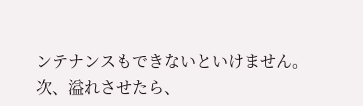ンテナンスもできないといけません。
次、溢れさせたら、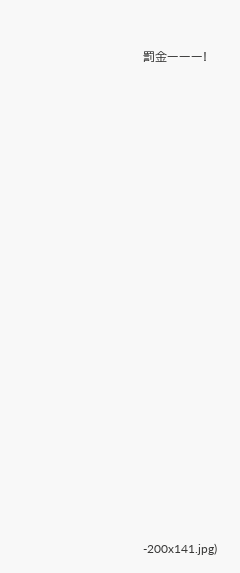罰金ーーー!



























-200x141.jpg)